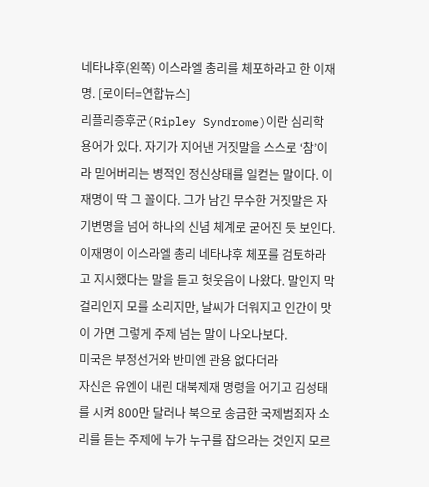네타냐후(왼쪽) 이스라엘 총리를 체포하라고 한 이재명. [로이터=연합뉴스]
리플리증후군(Ripley Syndrome)이란 심리학 용어가 있다. 자기가 지어낸 거짓말을 스스로 ‘참’이라 믿어버리는 병적인 정신상태를 일컫는 말이다. 이재명이 딱 그 꼴이다. 그가 남긴 무수한 거짓말은 자기변명을 넘어 하나의 신념 체계로 굳어진 듯 보인다.
이재명이 이스라엘 총리 네타냐후 체포를 검토하라고 지시했다는 말을 듣고 헛웃음이 나왔다. 말인지 막걸리인지 모를 소리지만, 날씨가 더워지고 인간이 맛이 가면 그렇게 주제 넘는 말이 나오나보다.
미국은 부정선거와 반미엔 관용 없다더라
자신은 유엔이 내린 대북제재 명령을 어기고 김성태를 시켜 800만 달러나 북으로 송금한 국제범죄자 소리를 듣는 주제에 누가 누구를 잡으라는 것인지 모르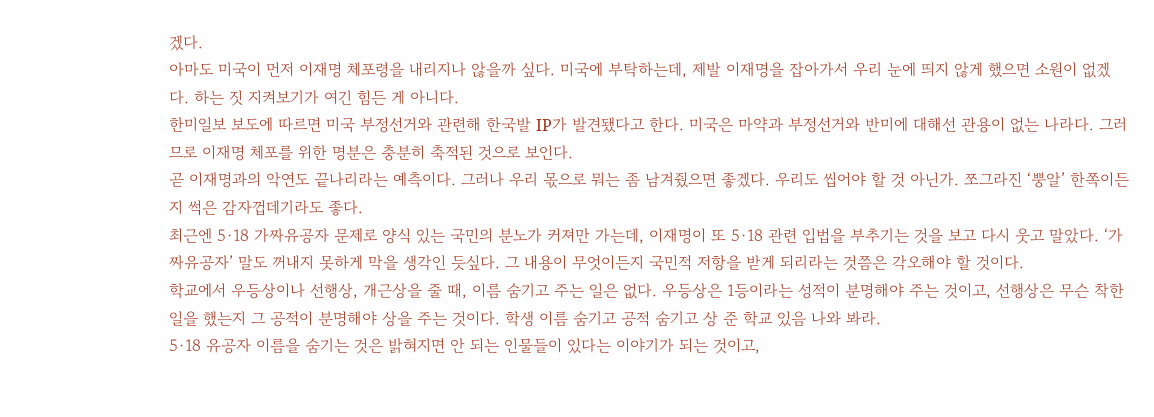겠다.
아마도 미국이 먼저 이재명 체포령을 내리지나 않을까 싶다. 미국에 부탁하는데, 제발 이재명을 잡아가서 우리 눈에 띄지 않게 했으면 소원이 없겠다. 하는 짓 지켜보기가 여긴 힘든 게 아니다.
한미일보 보도에 따르면 미국 부정선거와 관련해 한국발 IP가 발견됐다고 한다. 미국은 마약과 부정선거와 반미에 대해선 관용이 없는 나라다. 그러므로 이재명 체포를 위한 명분은 충분히 축적된 것으로 보인다.
곧 이재명과의 악연도 끝나리라는 예측이다. 그러나 우리 몫으로 뭐는 좀 남겨줬으면 좋겠다. 우리도 씹어야 할 것 아닌가. 쪼그라진 ‘뿡알’ 한쪽이든지 썩은 감자껍데기라도 좋다.
최근엔 5·18 가짜유공자 문제로 양식 있는 국민의 분노가 커져만 가는데, 이재명이 또 5·18 관련 입법을 부추기는 것을 보고 다시 웃고 말았다. ‘가짜유공자’ 말도 꺼내지 못하게 막을 생각인 듯싶다. 그 내용이 무엇이든지 국민적 저항을 받게 되리라는 것쯤은 각오해야 할 것이다.
학교에서 우등상이나 선행상, 개근상을 줄 때, 이름 숨기고 주는 일은 없다. 우등상은 1등이라는 성적이 분명해야 주는 것이고, 선행상은 무슨 착한 일을 했는지 그 공적이 분명해야 상을 주는 것이다. 학생 이름 숨기고 공적 숨기고 상 준 학교 있음 나와 봐라.
5·18 유공자 이름을 숨기는 것은 밝혀지면 안 되는 인물들이 있다는 이야기가 되는 것이고,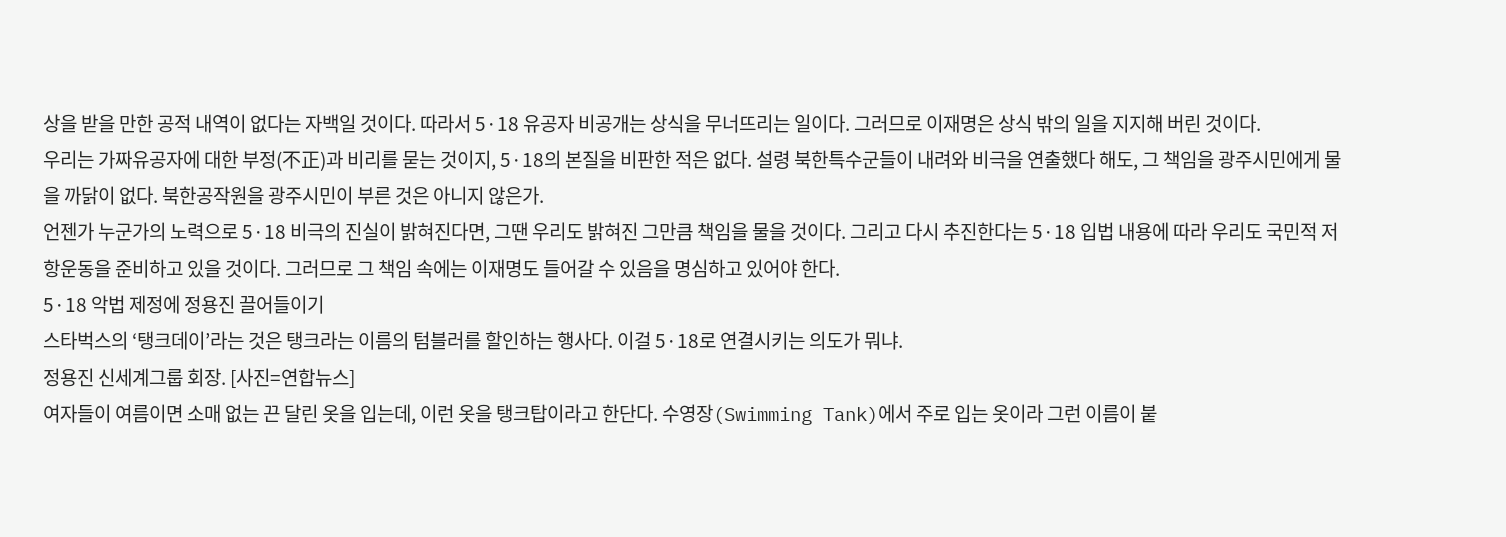상을 받을 만한 공적 내역이 없다는 자백일 것이다. 따라서 5·18 유공자 비공개는 상식을 무너뜨리는 일이다. 그러므로 이재명은 상식 밖의 일을 지지해 버린 것이다.
우리는 가짜유공자에 대한 부정(不正)과 비리를 묻는 것이지, 5·18의 본질을 비판한 적은 없다. 설령 북한특수군들이 내려와 비극을 연출했다 해도, 그 책임을 광주시민에게 물을 까닭이 없다. 북한공작원을 광주시민이 부른 것은 아니지 않은가.
언젠가 누군가의 노력으로 5·18 비극의 진실이 밝혀진다면, 그땐 우리도 밝혀진 그만큼 책임을 물을 것이다. 그리고 다시 추진한다는 5·18 입법 내용에 따라 우리도 국민적 저항운동을 준비하고 있을 것이다. 그러므로 그 책임 속에는 이재명도 들어갈 수 있음을 명심하고 있어야 한다.
5·18 악법 제정에 정용진 끌어들이기
스타벅스의 ‘탱크데이’라는 것은 탱크라는 이름의 텀블러를 할인하는 행사다. 이걸 5·18로 연결시키는 의도가 뭐냐.
정용진 신세계그룹 회장. [사진=연합뉴스]
여자들이 여름이면 소매 없는 끈 달린 옷을 입는데, 이런 옷을 탱크탑이라고 한단다. 수영장(Swimming Tank)에서 주로 입는 옷이라 그런 이름이 붙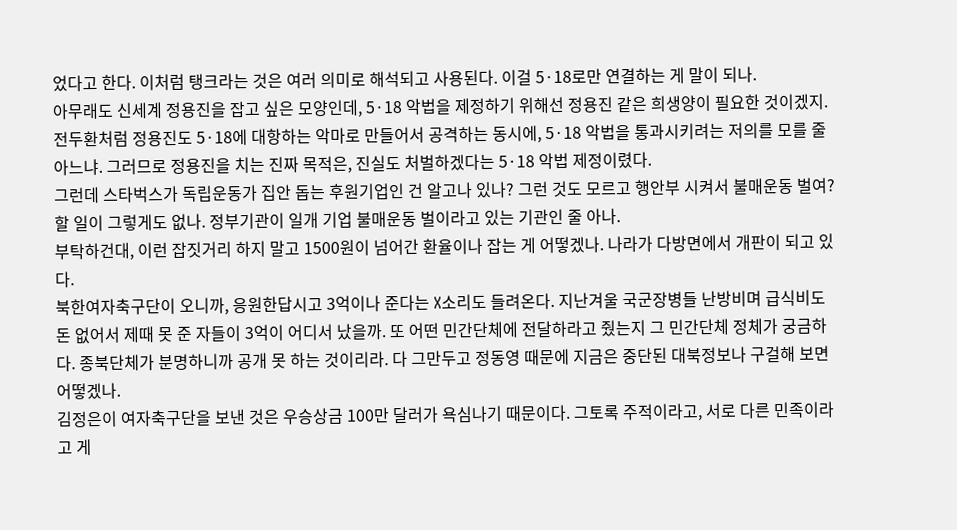었다고 한다. 이처럼 탱크라는 것은 여러 의미로 해석되고 사용된다. 이걸 5·18로만 연결하는 게 말이 되나.
아무래도 신세계 정용진을 잡고 싶은 모양인데, 5·18 악법을 제정하기 위해선 정용진 같은 희생양이 필요한 것이겠지. 전두환처럼 정용진도 5·18에 대항하는 악마로 만들어서 공격하는 동시에, 5·18 악법을 통과시키려는 저의를 모를 줄 아느냐. 그러므로 정용진을 치는 진짜 목적은, 진실도 처벌하겠다는 5·18 악법 제정이렸다.
그런데 스타벅스가 독립운동가 집안 돕는 후원기업인 건 알고나 있나? 그런 것도 모르고 행안부 시켜서 불매운동 벌여? 할 일이 그렇게도 없나. 정부기관이 일개 기업 불매운동 벌이라고 있는 기관인 줄 아나.
부탁하건대, 이런 잡짓거리 하지 말고 1500원이 넘어간 환율이나 잡는 게 어떻겠나. 나라가 다방면에서 개판이 되고 있다.
북한여자축구단이 오니까, 응원한답시고 3억이나 준다는 X소리도 들려온다. 지난겨울 국군장병들 난방비며 급식비도 돈 없어서 제때 못 준 자들이 3억이 어디서 났을까. 또 어떤 민간단체에 전달하라고 줬는지 그 민간단체 정체가 궁금하다. 종북단체가 분명하니까 공개 못 하는 것이리라. 다 그만두고 정동영 때문에 지금은 중단된 대북정보나 구걸해 보면 어떻겠나.
김정은이 여자축구단을 보낸 것은 우승상금 100만 달러가 욕심나기 때문이다. 그토록 주적이라고, 서로 다른 민족이라고 게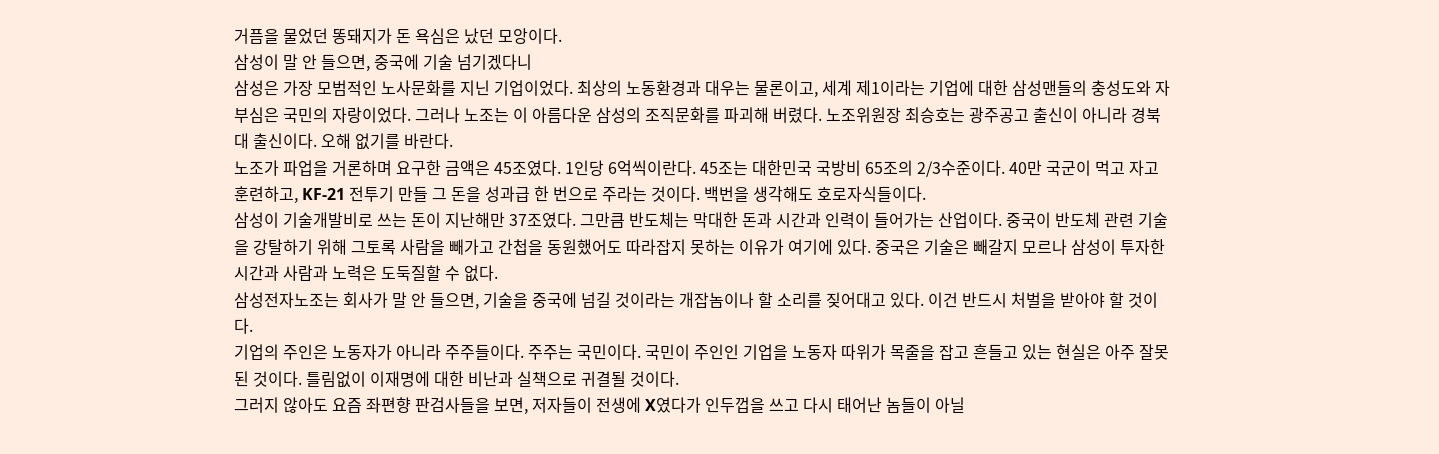거픔을 물었던 똥돼지가 돈 욕심은 났던 모앙이다.
삼성이 말 안 들으면, 중국에 기술 넘기겠다니
삼성은 가장 모범적인 노사문화를 지닌 기업이었다. 최상의 노동환경과 대우는 물론이고, 세계 제1이라는 기업에 대한 삼성맨들의 충성도와 자부심은 국민의 자랑이었다. 그러나 노조는 이 아름다운 삼성의 조직문화를 파괴해 버렸다. 노조위원장 최승호는 광주공고 출신이 아니라 경북대 출신이다. 오해 없기를 바란다.
노조가 파업을 거론하며 요구한 금액은 45조였다. 1인당 6억씩이란다. 45조는 대한민국 국방비 65조의 2/3수준이다. 40만 국군이 먹고 자고 훈련하고, KF-21 전투기 만들 그 돈을 성과급 한 번으로 주라는 것이다. 백번을 생각해도 호로자식들이다.
삼성이 기술개발비로 쓰는 돈이 지난해만 37조였다. 그만큼 반도체는 막대한 돈과 시간과 인력이 들어가는 산업이다. 중국이 반도체 관련 기술을 강탈하기 위해 그토록 사람을 빼가고 간첩을 동원했어도 따라잡지 못하는 이유가 여기에 있다. 중국은 기술은 빼갈지 모르나 삼성이 투자한 시간과 사람과 노력은 도둑질할 수 없다.
삼성전자노조는 회사가 말 안 들으면, 기술을 중국에 넘길 것이라는 개잡놈이나 할 소리를 짖어대고 있다. 이건 반드시 처벌을 받아야 할 것이다.
기업의 주인은 노동자가 아니라 주주들이다. 주주는 국민이다. 국민이 주인인 기업을 노동자 따위가 목줄을 잡고 흔들고 있는 현실은 아주 잘못된 것이다. 틀림없이 이재명에 대한 비난과 실책으로 귀결될 것이다.
그러지 않아도 요즘 좌편향 판검사들을 보면, 저자들이 전생에 X였다가 인두껍을 쓰고 다시 태어난 놈들이 아닐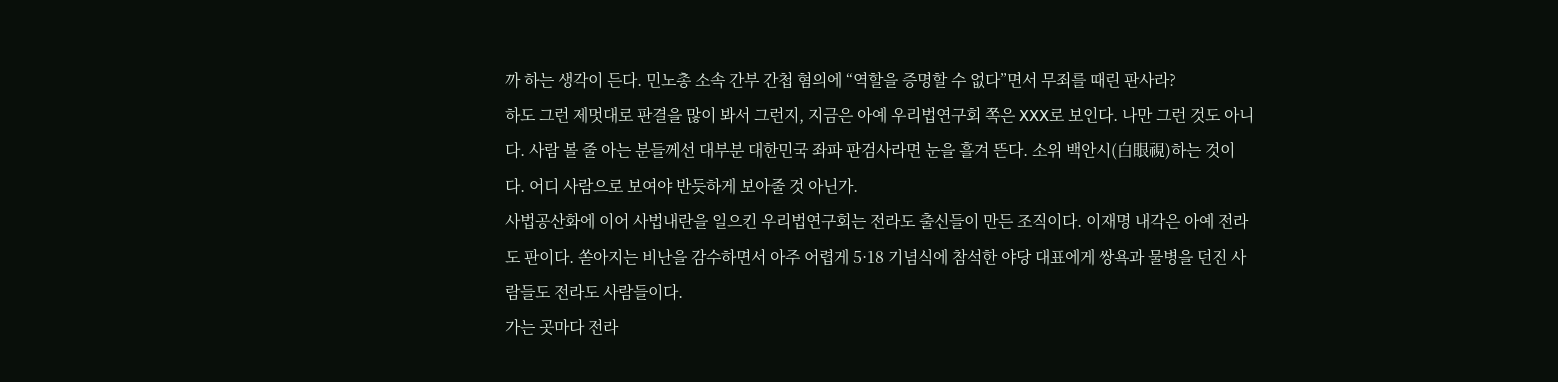까 하는 생각이 든다. 민노총 소속 간부 간첩 혐의에 “역할을 증명할 수 없다”면서 무죄를 때린 판사라?
하도 그런 제멋대로 판결을 많이 봐서 그런지, 지금은 아예 우리법연구회 쪽은 XXX로 보인다. 나만 그런 것도 아니다. 사람 볼 줄 아는 분들께선 대부분 대한민국 좌파 판검사라면 눈을 흘겨 뜬다. 소위 백안시(白眼視)하는 것이다. 어디 사람으로 보여야 반듯하게 보아줄 것 아닌가.
사법공산화에 이어 사법내란을 일으킨 우리법연구회는 전라도 출신들이 만든 조직이다. 이재명 내각은 아예 전라도 판이다. 쏟아지는 비난을 감수하면서 아주 어렵게 5·18 기념식에 참석한 야당 대표에게 쌍욕과 물병을 던진 사람들도 전라도 사람들이다.
가는 곳마다 전라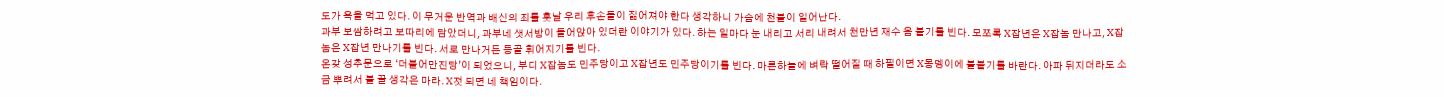도가 욕을 먹고 있다. 이 무거운 반역과 배신의 죄를 훗날 우리 후손들이 짊어져야 한다 생각하니 가슴에 천불이 일어난다.
과부 보쌈하려고 보따리에 담았더니, 과부네 샛서방이 들어앉아 있더란 이야기가 있다. 하는 일마다 눈 내리고 서리 내려서 천만년 재수 옴 붙기를 빈다. 모쪼록 X잡년은 X잡놈 만나고, X잡놈은 X잡년 만나기를 빈다. 서로 만나거든 등골 휘어지기를 빈다.
온갖 성추문으로 ‘더불어만진당’이 되었으니, 부디 X잡놈도 민주당이고 X잡년도 민주당이기를 빈다. 마른하늘에 벼락 떨어질 때 하필이면 X몽뎅이에 불붙기를 바란다. 아파 뒤지더라도 소금 뿌려서 불 끌 생각은 마라. X젓 되면 네 책임이다.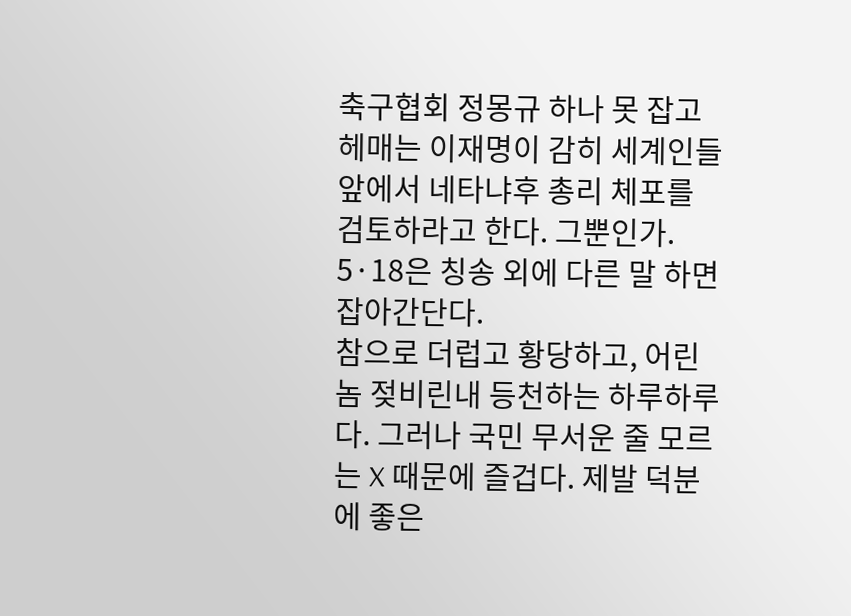축구협회 정몽규 하나 못 잡고 헤매는 이재명이 감히 세계인들 앞에서 네타냐후 총리 체포를 검토하라고 한다. 그뿐인가. 5·18은 칭송 외에 다른 말 하면 잡아간단다.
참으로 더럽고 황당하고, 어린놈 젖비린내 등천하는 하루하루다. 그러나 국민 무서운 줄 모르는 X 때문에 즐겁다. 제발 덕분에 좋은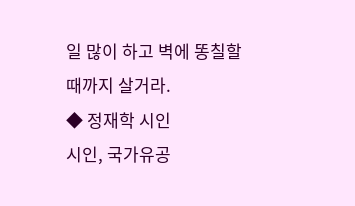일 많이 하고 벽에 똥칠할 때까지 살거라.
◆ 정재학 시인
시인, 국가유공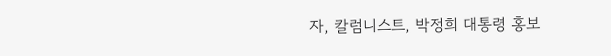자, 칼럼니스트, 박정희 대통령 홍보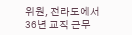위원, 전라도에서 36년 교직 근무